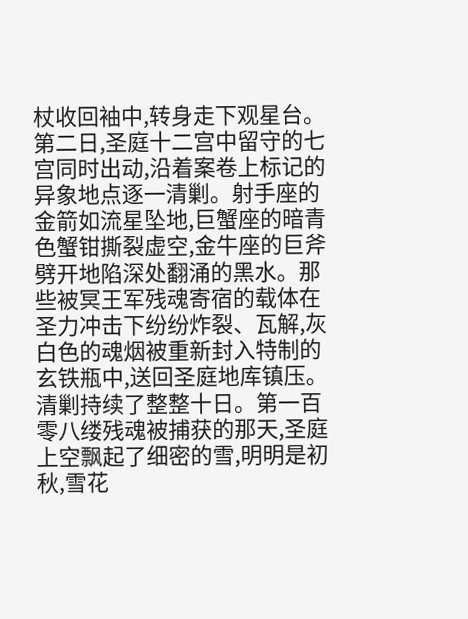杖收回袖中,转身走下观星台。
第二日,圣庭十二宫中留守的七宫同时出动,沿着案卷上标记的异象地点逐一清剿。射手座的金箭如流星坠地,巨蟹座的暗青色蟹钳撕裂虚空,金牛座的巨斧劈开地陷深处翻涌的黑水。那些被冥王军残魂寄宿的载体在圣力冲击下纷纷炸裂、瓦解,灰白色的魂烟被重新封入特制的玄铁瓶中,送回圣庭地库镇压。
清剿持续了整整十日。第一百零八缕残魂被捕获的那天,圣庭上空飘起了细密的雪,明明是初秋,雪花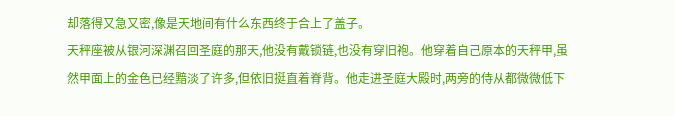却落得又急又密,像是天地间有什么东西终于合上了盖子。
天秤座被从银河深渊召回圣庭的那天,他没有戴锁链,也没有穿旧袍。他穿着自己原本的天秤甲,虽然甲面上的金色已经黯淡了许多,但依旧挺直着脊背。他走进圣庭大殿时,两旁的侍从都微微低下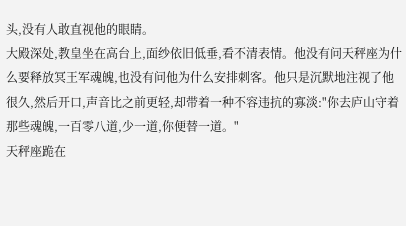头,没有人敢直视他的眼睛。
大殿深处,教皇坐在高台上,面纱依旧低垂,看不清表情。他没有问天秤座为什么要释放冥王军魂魄,也没有问他为什么安排刺客。他只是沉默地注视了他很久,然后开口,声音比之前更轻,却带着一种不容违抗的寡淡:"你去庐山守着那些魂魄,一百零八道,少一道,你便替一道。"
天秤座跪在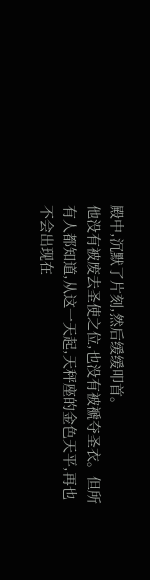殿中,沉默了片刻,然后缓缓叩首。
他没有被废去圣使之位,也没有被褫夺圣衣。但所有人都知道,从这一天起,天秤座的金色天平,再也不会出现在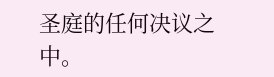圣庭的任何决议之中。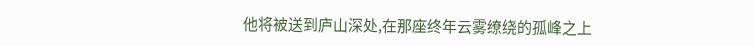他将被送到庐山深处,在那座终年云雾缭绕的孤峰之上